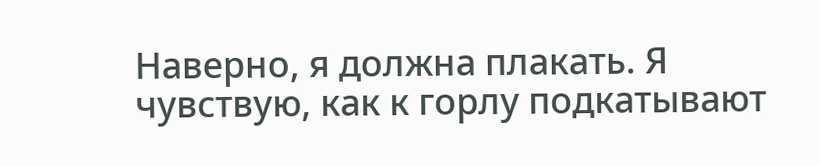Наверно, я должна плакать. Я чувствую, как к горлу подкатывают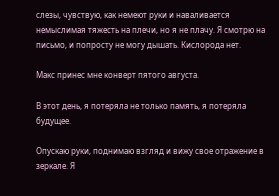слезы, чувствую, как немеют руки и наваливается немыслимая тяжесть на плечи, но я не плачу. Я смотрю на письмо, и попросту не могу дышать. Кислорода нет.

Макс принес мне конверт пятого августа.

В этот день, я потеряла не только память, я потеряла будущее.

Опускаю руки, поднимаю взгляд и вижу свое отражение в зеркале. Я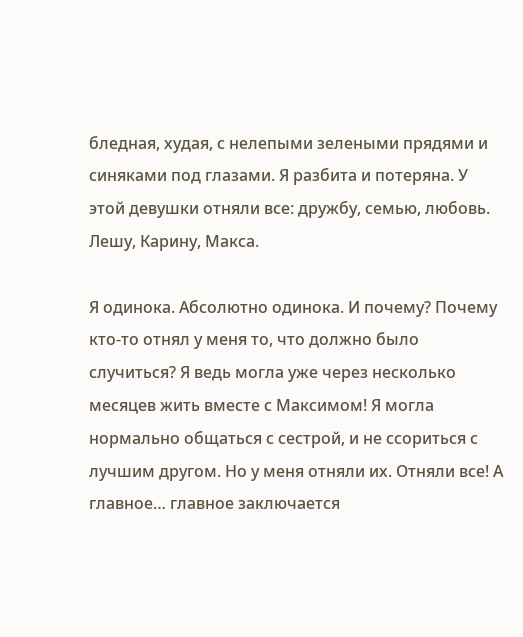бледная, худая, с нелепыми зелеными прядями и синяками под глазами. Я разбита и потеряна. У этой девушки отняли все: дружбу, семью, любовь. Лешу, Карину, Макса.

Я одинока. Абсолютно одинока. И почему? Почему кто-то отнял у меня то, что должно было случиться? Я ведь могла уже через несколько месяцев жить вместе с Максимом! Я могла нормально общаться с сестрой, и не ссориться с лучшим другом. Но у меня отняли их. Отняли все! А главное… главное заключается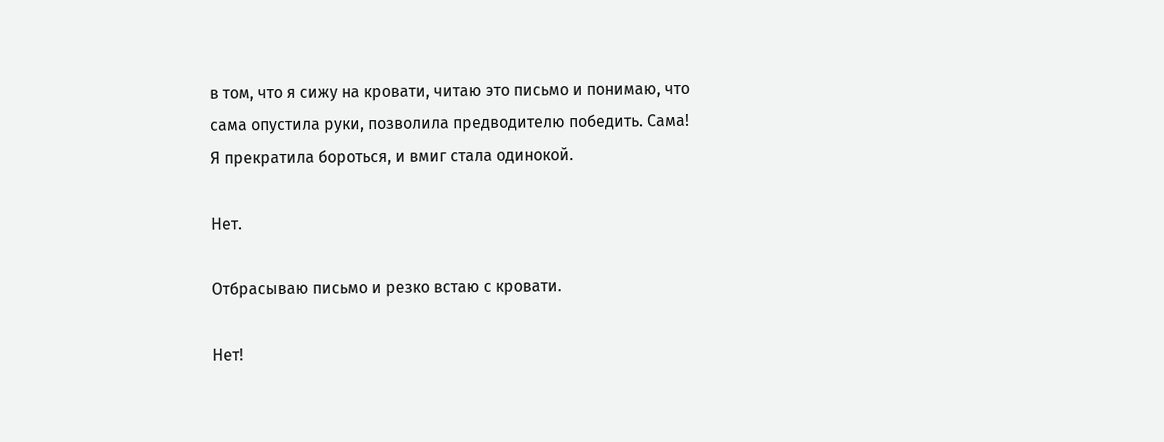в том, что я сижу на кровати, читаю это письмо и понимаю, что сама опустила руки, позволила предводителю победить. Сама! Я прекратила бороться, и вмиг стала одинокой.

Нет.

Отбрасываю письмо и резко встаю с кровати.

Нет!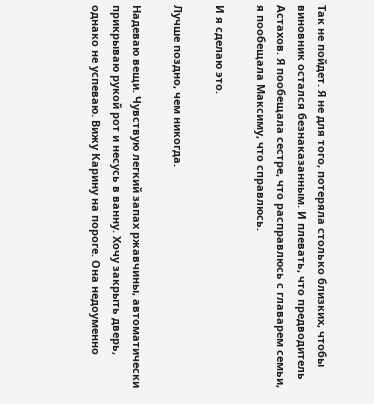Так не пойдет. Я не для того, потеряла столько близких, чтобы виновник остался безнаказанным. И плевать, что предводитель Астахов. Я пообещала сестре, что расправлюсь с главарем семьи, я пообещала Максиму, что справлюсь.

И я сделаю это.

Лучше поздно, чем никогда.

Надеваю вещи. Чувствую легкий запах ржавчины, автоматически прикрываю рукой рот и несусь в ванну. Хочу закрыть дверь, однако не успеваю. Вижу Карину на пороге. Она недоуменно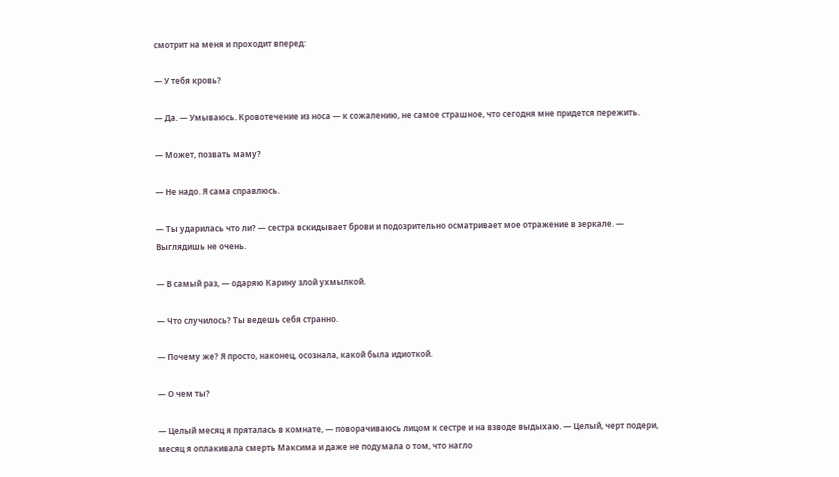смотрит на меня и проходит вперед:

— У тебя кровь?

— Да. — Умываюсь. Кровотечение из носа — к сожалению, не самое страшное, что сегодня мне придется пережить.

— Может, позвать маму?

— Не надо. Я сама справлюсь.

— Ты ударилась что ли? — сестра вскидывает брови и подозрительно осматривает мое отражение в зеркале. — Выглядишь не очень.

— В самый раз, — одаряю Карину злой ухмылкой.

— Что случилось? Ты ведешь себя странно.

— Почему же? Я просто, наконец, осознала, какой была идиоткой.

— О чем ты?

— Целый месяц я пряталась в комнате, — поворачиваюсь лицом к сестре и на взводе выдыхаю. — Целый, черт подери, месяц я оплакивала смерть Максима и даже не подумала о том, что нагло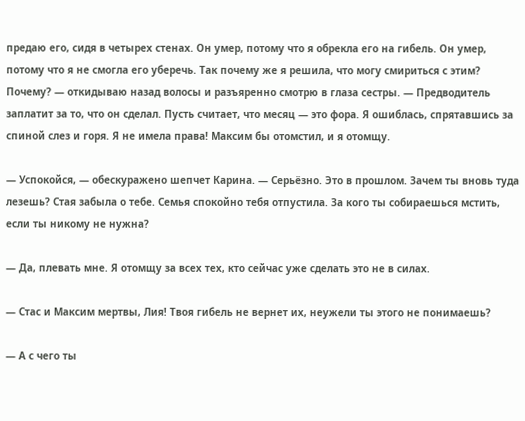предаю его, сидя в четырех стенах. Он умер, потому что я обрекла его на гибель. Он умер, потому что я не смогла его уберечь. Так почему же я решила, что могу смириться с этим? Почему? — откидываю назад волосы и разъяренно смотрю в глаза сестры. — Предводитель заплатит за то, что он сделал. Пусть считает, что месяц — это фора. Я ошиблась, спрятавшись за спиной слез и горя. Я не имела права! Максим бы отомстил, и я отомщу.

— Успокойся, — обескуражено шепчет Карина. — Серьёзно. Это в прошлом. Зачем ты вновь туда лезешь? Стая забыла о тебе. Семья спокойно тебя отпустила. За кого ты собираешься мстить, если ты никому не нужна?

— Да, плевать мне. Я отомщу за всех тех, кто сейчас уже сделать это не в силах.

— Стас и Максим мертвы, Лия! Твоя гибель не вернет их, неужели ты этого не понимаешь?

— А с чего ты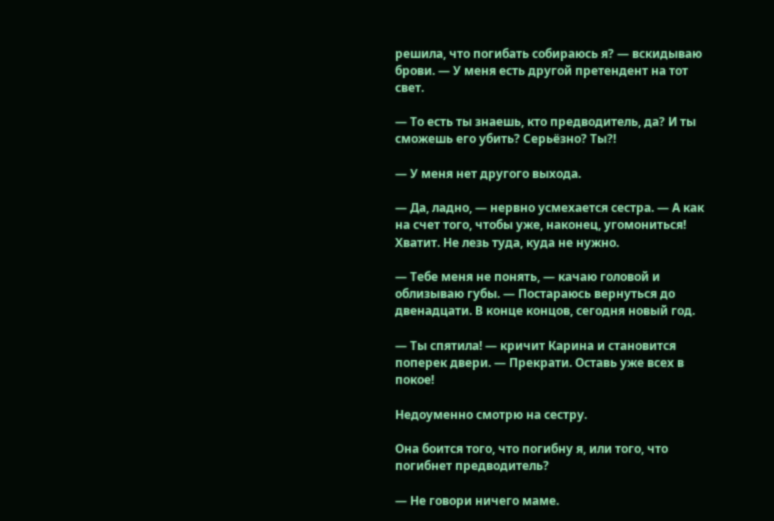решила, что погибать собираюсь я? — вскидываю брови. — У меня есть другой претендент на тот свет.

— То есть ты знаешь, кто предводитель, да? И ты сможешь его убить? Серьёзно? Ты?!

— У меня нет другого выхода.

— Да, ладно, — нервно усмехается сестра. — А как на счет того, чтобы уже, наконец, угомониться! Хватит. Не лезь туда, куда не нужно.

— Тебе меня не понять, — качаю головой и облизываю губы. — Постараюсь вернуться до двенадцати. В конце концов, сегодня новый год.

— Ты спятила! — кричит Карина и становится поперек двери. — Прекрати. Оставь уже всех в покое!

Недоуменно смотрю на сестру.

Она боится того, что погибну я, или того, что погибнет предводитель?

— Не говори ничего маме.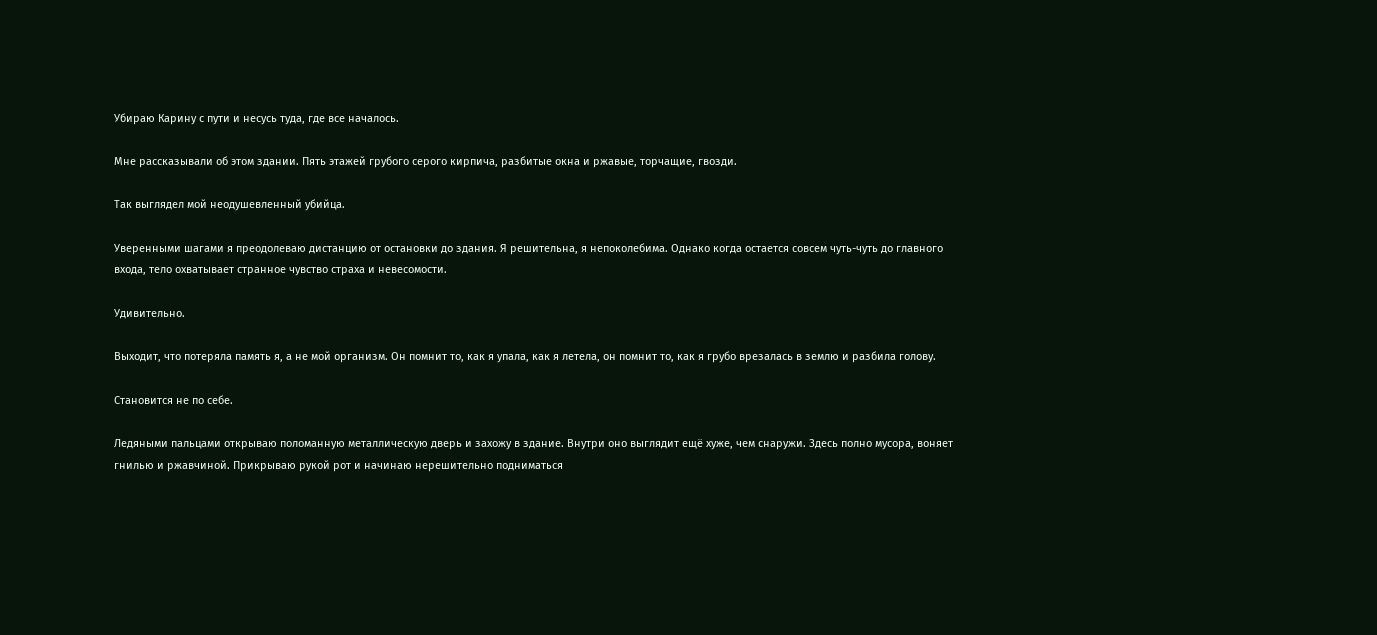Убираю Карину с пути и несусь туда, где все началось.

Мне рассказывали об этом здании. Пять этажей грубого серого кирпича, разбитые окна и ржавые, торчащие, гвозди.

Так выглядел мой неодушевленный убийца.

Уверенными шагами я преодолеваю дистанцию от остановки до здания. Я решительна, я непоколебима. Однако когда остается совсем чуть-чуть до главного входа, тело охватывает странное чувство страха и невесомости.

Удивительно.

Выходит, что потеряла память я, а не мой организм. Он помнит то, как я упала, как я летела, он помнит то, как я грубо врезалась в землю и разбила голову.

Становится не по себе.

Ледяными пальцами открываю поломанную металлическую дверь и захожу в здание. Внутри оно выглядит ещё хуже, чем снаружи. Здесь полно мусора, воняет гнилью и ржавчиной. Прикрываю рукой рот и начинаю нерешительно подниматься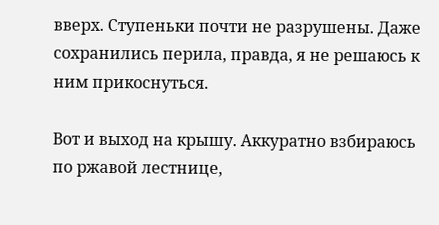вверх. Ступеньки почти не разрушены. Даже сохранились перила, правда, я не решаюсь к ним прикоснуться.

Вот и выход на крышу. Аккуратно взбираюсь по ржавой лестнице,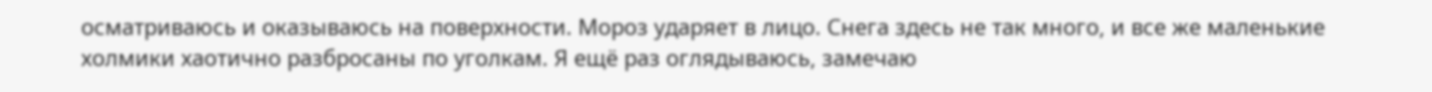осматриваюсь и оказываюсь на поверхности. Мороз ударяет в лицо. Снега здесь не так много, и все же маленькие холмики хаотично разбросаны по уголкам. Я ещё раз оглядываюсь, замечаю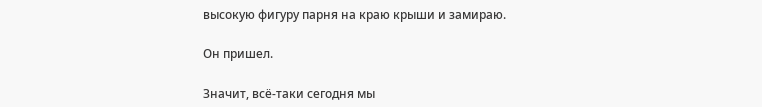высокую фигуру парня на краю крыши и замираю.

Он пришел.

Значит, всё-таки сегодня мы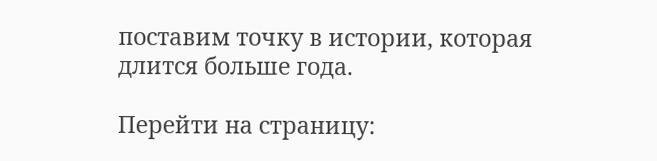поставим точку в истории, которая длится больше года.

Перейти на страницу: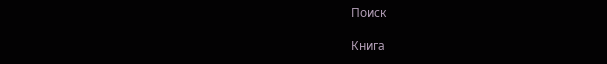Поиск

Книга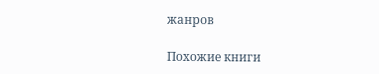жанров

Похожие книги